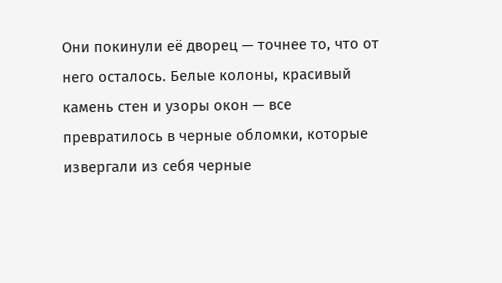Они покинули её дворец — точнее то, что от него осталось. Белые колоны, красивый камень стен и узоры окон — все превратилось в черные обломки, которые извергали из себя черные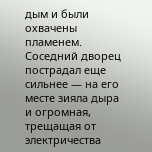дым и были охвачены пламенем. Соседний дворец пострадал еще сильнее — на его месте зияла дыра и огромная, трещащая от электричества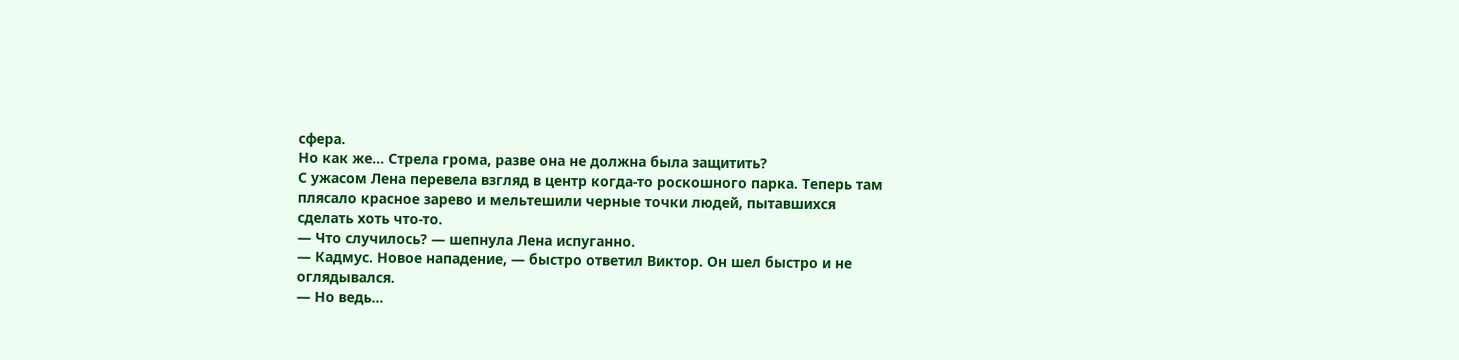сфера.
Но как же… Стрела грома, разве она не должна была защитить?
С ужасом Лена перевела взгляд в центр когда-то роскошного парка. Теперь там плясало красное зарево и мельтешили черные точки людей, пытавшихся сделать хоть что-то.
— Что случилось? — шепнула Лена испуганно.
— Кадмус. Новое нападение, — быстро ответил Виктор. Он шел быстро и не оглядывался.
— Но ведь…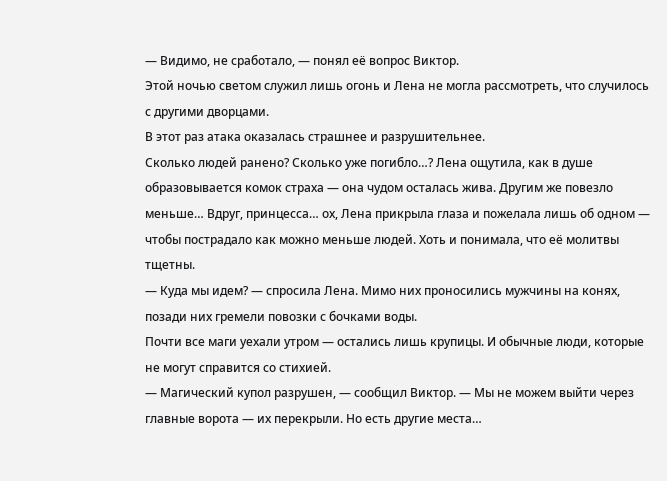— Видимо, не сработало, — понял её вопрос Виктор.
Этой ночью светом служил лишь огонь и Лена не могла рассмотреть, что случилось с другими дворцами.
В этот раз атака оказалась страшнее и разрушительнее.
Сколько людей ранено? Сколько уже погибло…? Лена ощутила, как в душе образовывается комок страха — она чудом осталась жива. Другим же повезло меньше… Вдруг, принцесса… ох, Лена прикрыла глаза и пожелала лишь об одном — чтобы пострадало как можно меньше людей. Хоть и понимала, что её молитвы тщетны.
— Куда мы идем? — спросила Лена. Мимо них проносились мужчины на конях, позади них гремели повозки с бочками воды.
Почти все маги уехали утром — остались лишь крупицы. И обычные люди, которые не могут справится со стихией.
— Магический купол разрушен, — сообщил Виктор. — Мы не можем выйти через главные ворота — их перекрыли. Но есть другие места…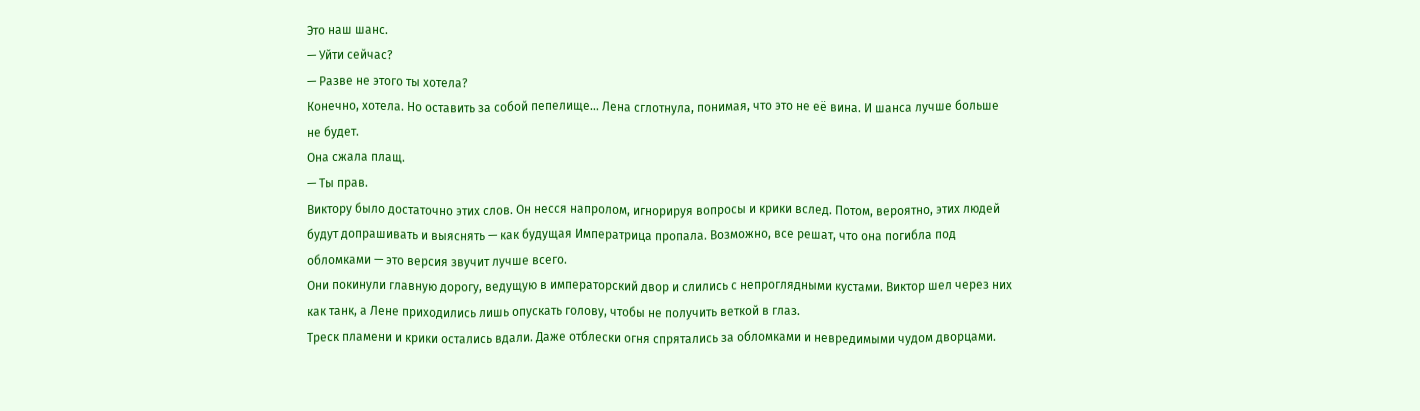Это наш шанс.
— Уйти сейчас?
— Разве не этого ты хотела?
Конечно, хотела. Но оставить за собой пепелище… Лена сглотнула, понимая, что это не её вина. И шанса лучше больше не будет.
Она сжала плащ.
— Ты прав.
Виктору было достаточно этих слов. Он несся напролом, игнорируя вопросы и крики вслед. Потом, вероятно, этих людей будут допрашивать и выяснять — как будущая Императрица пропала. Возможно, все решат, что она погибла под обломками — это версия звучит лучше всего.
Они покинули главную дорогу, ведущую в императорский двор и слились с непроглядными кустами. Виктор шел через них как танк, а Лене приходились лишь опускать голову, чтобы не получить веткой в глаз.
Треск пламени и крики остались вдали. Даже отблески огня спрятались за обломками и невредимыми чудом дворцами.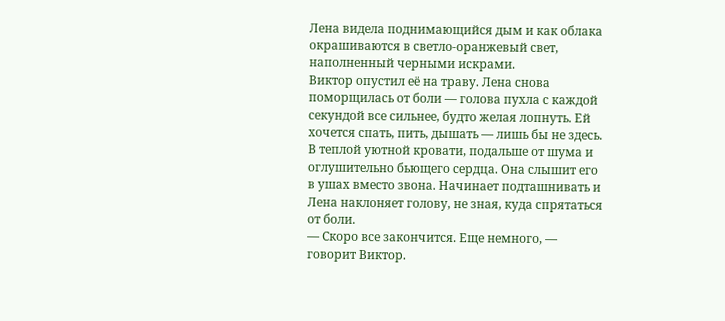Лена видела поднимающийся дым и как облака окрашиваются в светло-оранжевый свет, наполненный черными искрами.
Виктор опустил её на траву. Лена снова поморщилась от боли — голова пухла с каждой секундой все сильнее, будто желая лопнуть. Ей хочется спать, пить, дышать — лишь бы не здесь. В теплой уютной кровати, подальше от шума и оглушительно бьющего сердца. Она слышит его в ушах вместо звона. Начинает подташнивать и Лена наклоняет голову, не зная, куда спрятаться от боли.
— Скоро все закончится. Еще немного, — говорит Виктор.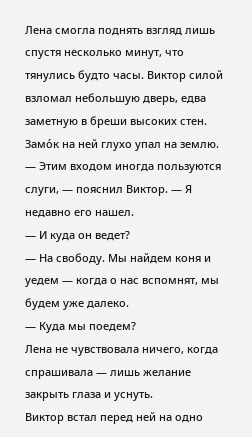Лена смогла поднять взгляд лишь спустя несколько минут, что тянулись будто часы. Виктор силой взломал небольшую дверь, едва заметную в бреши высоких стен. Замо́к на ней глухо упал на землю.
— Этим входом иногда пользуются слуги, — пояснил Виктор. — Я недавно его нашел.
— И куда он ведет?
— На свободу. Мы найдем коня и уедем — когда о нас вспомнят, мы будем уже далеко.
— Куда мы поедем?
Лена не чувствовала ничего, когда спрашивала — лишь желание закрыть глаза и уснуть.
Виктор встал перед ней на одно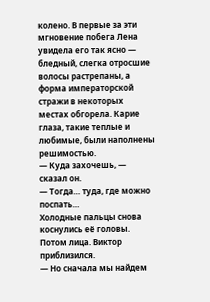колено. В первые за эти мгновение побега Лена увидела его так ясно — бледный, слегка отросшие волосы растрепаны, а форма императорской стражи в некоторых местах обгорела. Карие глаза, такие теплые и любимые, были наполнены решимостью.
— Куда захочешь, — сказал он.
— Тогда… туда, где можно поспать…
Холодные пальцы снова коснулись её головы. Потом лица. Виктор приблизился.
— Но сначала мы найдем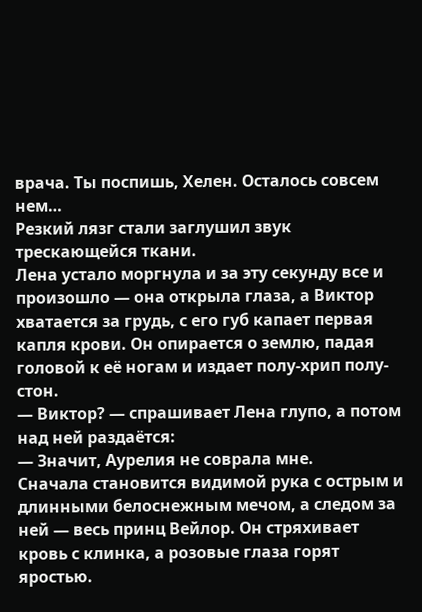врача. Ты поспишь, Хелен. Осталось совсем нем…
Резкий лязг стали заглушил звук трескающейся ткани.
Лена устало моргнула и за эту секунду все и произошло — она открыла глаза, а Виктор хватается за грудь, с его губ капает первая капля крови. Он опирается о землю, падая головой к её ногам и издает полу-хрип полу-стон.
— Виктор? — спрашивает Лена глупо, а потом над ней раздаётся:
— Значит, Аурелия не соврала мне.
Сначала становится видимой рука с острым и длинными белоснежным мечом, а следом за ней — весь принц Вейлор. Он стряхивает кровь с клинка, а розовые глаза горят яростью.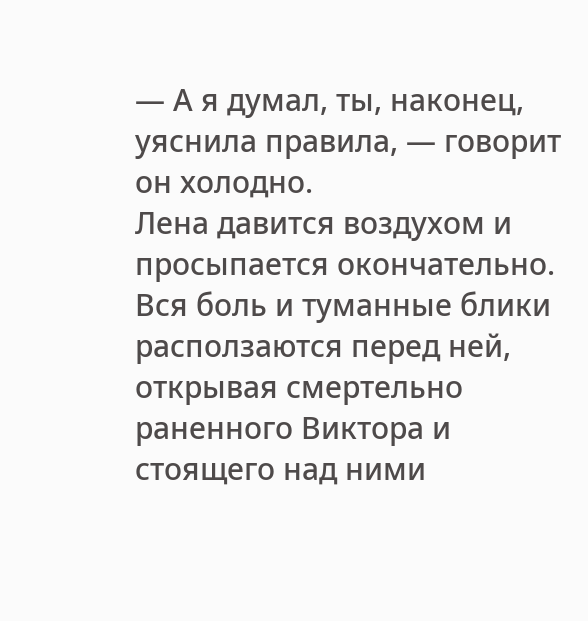— А я думал, ты, наконец, уяснила правила, — говорит он холодно.
Лена давится воздухом и просыпается окончательно. Вся боль и туманные блики расползаются перед ней, открывая смертельно раненного Виктора и стоящего над ними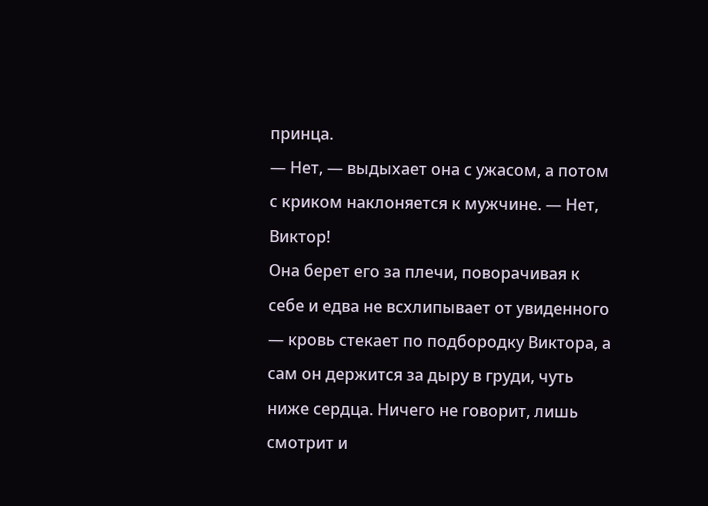принца.
— Нет, — выдыхает она с ужасом, а потом с криком наклоняется к мужчине. — Нет, Виктор!
Она берет его за плечи, поворачивая к себе и едва не всхлипывает от увиденного — кровь стекает по подбородку Виктора, а сам он держится за дыру в груди, чуть ниже сердца. Ничего не говорит, лишь смотрит и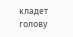кладет голову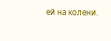ей на колени.